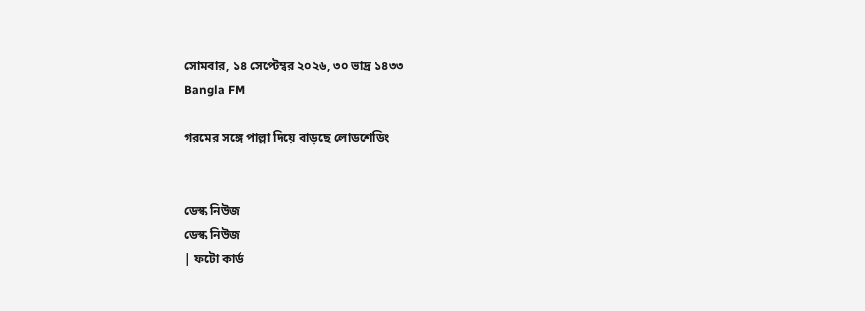সোমবার, ১৪ সেপ্টেম্বর ২০২৬, ৩০ ভাদ্র ১৪৩৩
Bangla FM

গরমের সঙ্গে পাল্লা দিয়ে বাড়ছে লোডশেডিং


ডেস্ক নিউজ
ডেস্ক নিউজ
| ফটো কার্ড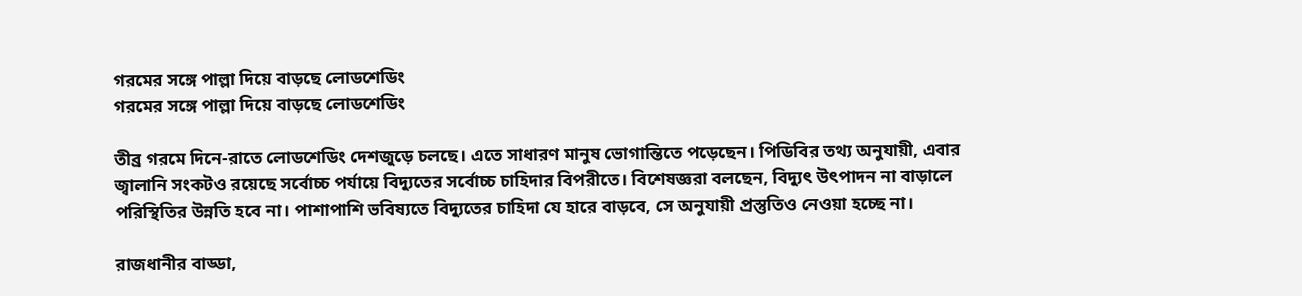গরমের সঙ্গে পাল্লা দিয়ে বাড়ছে লোডশেডিং
গরমের সঙ্গে পাল্লা দিয়ে বাড়ছে লোডশেডিং

তীব্র গরমে দিনে-রাতে লোডশেডিং দেশজুড়ে চলছে। এতে সাধারণ মানুষ ভোগান্তিতে পড়েছেন। পিডিবির তথ্য অনুযায়ী, এবার জ্বালানি সংকটও রয়েছে সর্বোচ্চ পর্যায়ে বিদ্যুতের সর্বোচ্চ চাহিদার বিপরীতে। বিশেষজ্ঞরা বলছেন, বিদ্যুৎ উৎপাদন না বাড়ালে পরিস্থিতির উন্নতি হবে না। পাশাপাশি ভবিষ্যতে বিদ্যুতের চাহিদা যে হারে বাড়বে, সে অনুযায়ী প্রস্তুতিও নেওয়া হচ্ছে না।

রাজধানীর বাড্ডা,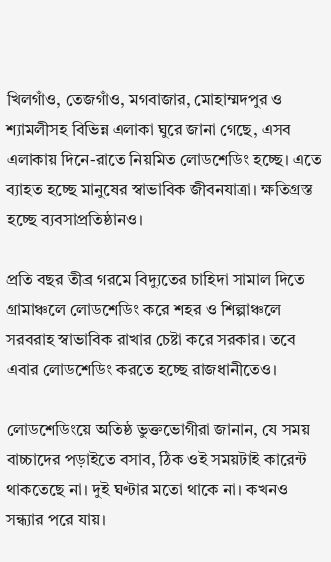খিলগাঁও, তেজগাঁও, মগবাজার, মোহাম্মদপুর ও শ্যামলীসহ বিভিন্ন এলাকা ঘুরে জানা গেছে, এসব এলাকায় দিনে-রাতে নিয়মিত লোডশেডিং হচ্ছে। এতে ব্যাহত হচ্ছে মানুষের স্বাভাবিক জীবনযাত্রা। ক্ষতিগ্রস্ত হচ্ছে ব্যবসাপ্রতিষ্ঠানও।

প্রতি বছর তীব্র গরমে বিদ্যুতের চাহিদা সামাল দিতে গ্রামাঞ্চলে লোডশেডিং করে শহর ও শিল্পাঞ্চলে সরবরাহ স্বাভাবিক রাখার চেষ্টা করে সরকার। তবে এবার লোডশেডিং করতে হচ্ছে রাজধানীতেও।

লোডশেডিংয়ে অতিষ্ঠ ভুক্তভোগীরা জানান, যে সময় বাচ্চাদের পড়াইতে বসাব, ঠিক ওই সময়টাই কারেন্ট থাকতেছে না। দুই ঘণ্টার মতো থাকে না। কখনও সন্ধ্যার পরে যায়।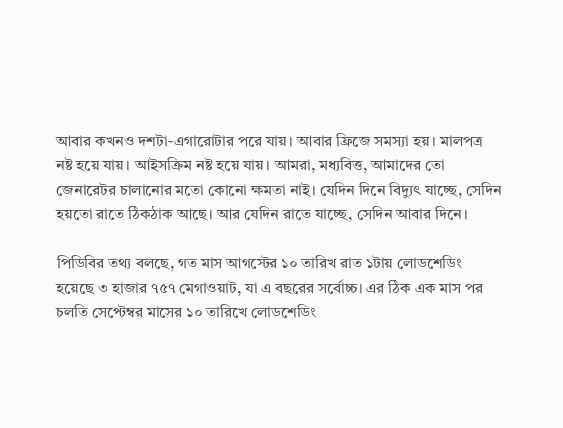আবার কখনও দশটা-এগারোটার পরে যায়। আবার ফ্রিজে সমস্যা হয়। মালপত্র নষ্ট হয়ে যায়। আইসক্রিম নষ্ট হয়ে যায়। আমরা, মধ্যবিত্ত, আমাদের তো জেনারেটর চালানোর মতো কোনো ক্ষমতা নাই। যেদিন দিনে বিদ্যুৎ যাচ্ছে, সেদিন হয়তো রাতে ঠিকঠাক আছে। আর যেদিন রাতে যাচ্ছে, সেদিন আবার দিনে।

পিডিবির তথ্য বলছে, গত মাস আগস্টের ১০ তারিখ রাত ১টায় লোডশেডিং হয়েছে ৩ হাজার ৭৫৭ মেগাওয়াট, যা এ বছরের সর্বোচ্চ। এর ঠিক এক মাস পর চলতি সেপ্টেম্বর মাসের ১০ তারিখে লোডশেডিং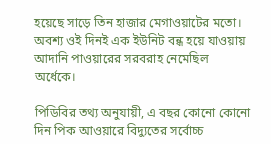হয়েছে সাড়ে তিন হাজার মেগাওয়াটের মতো। অবশ্য ওই দিনই এক ইউনিট বন্ধ হয়ে যাওয়ায় আদানি পাওয়ারের সরবরাহ নেমেছিল অর্ধেকে।

পিডিবির তথ্য অনুযায়ী, এ বছর কোনো কোনো দিন পিক আওয়ারে বিদ্যুতের সর্বোচ্চ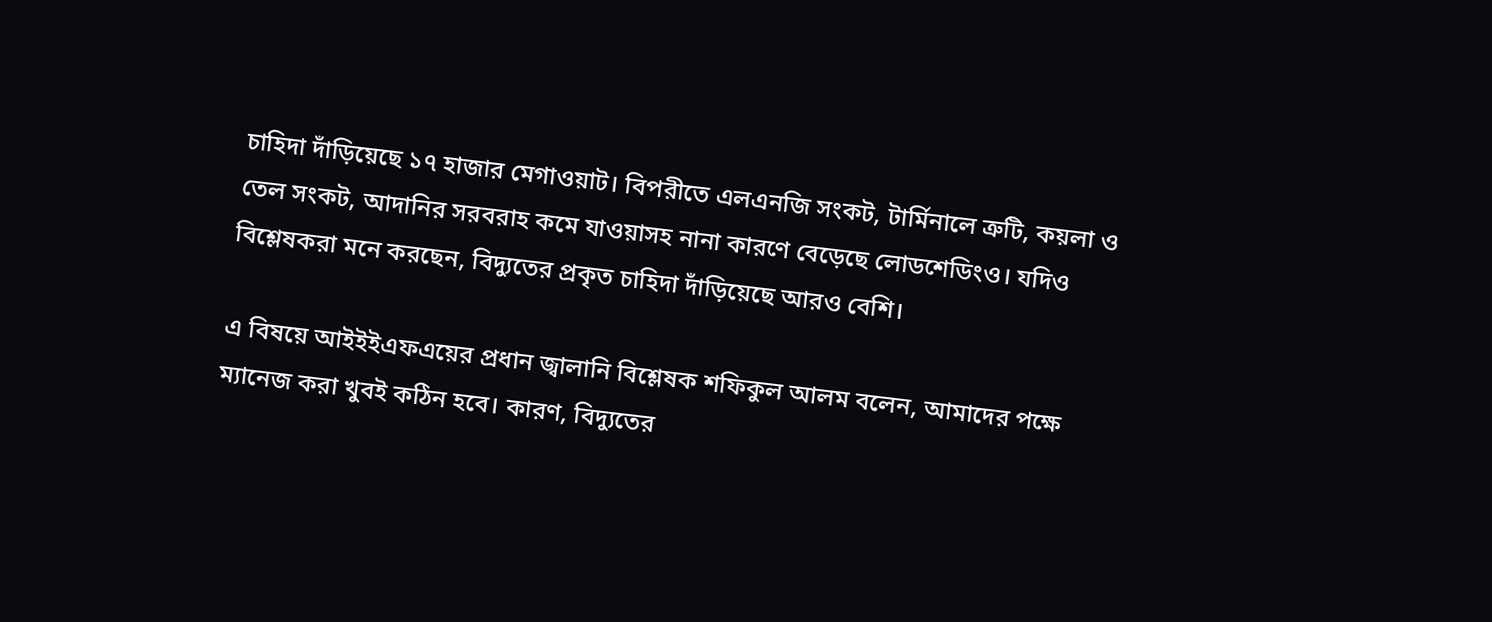চাহিদা দাঁড়িয়েছে ১৭ হাজার মেগাওয়াট। বিপরীতে এলএনজি সংকট, টার্মিনালে ত্রুটি, কয়লা ও তেল সংকট, আদানির সরবরাহ কমে যাওয়াসহ নানা কারণে বেড়েছে লোডশেডিংও। যদিও বিশ্লেষকরা মনে করছেন, বিদ্যুতের প্রকৃত চাহিদা দাঁড়িয়েছে আরও বেশি।

এ বিষয়ে আইইইএফএয়ের প্রধান জ্বালানি বিশ্লেষক শফিকুল আলম বলেন, আমাদের পক্ষে ম্যানেজ করা খুবই কঠিন হবে। কারণ, বিদ্যুতের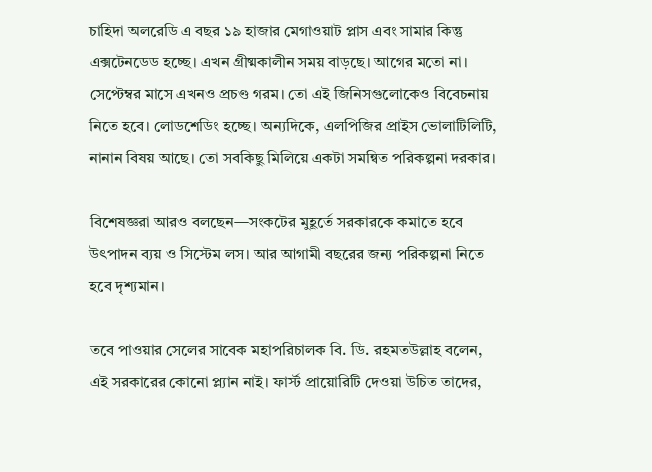চাহিদা অলরেডি এ বছর ১৯ হাজার মেগাওয়াট প্লাস এবং সামার কিন্তু এক্সটেনডেড হচ্ছে। এখন গ্রীষ্মকালীন সময় বাড়ছে। আগের মতো না। সেপ্টেম্বর মাসে এখনও প্রচণ্ড গরম। তো এই জিনিসগুলোকেও বিবেচনায় নিতে হবে। লোডশেডিং হচ্ছে। অন্যদিকে, এলপিজির প্রাইস ভোলাটিলিটি, নানান বিষয় আছে। তো সবকিছু মিলিয়ে একটা সমন্বিত পরিকল্পনা দরকার।

বিশেষজ্ঞরা আরও বলছেন—সংকটের মুহূর্তে সরকারকে কমাতে হবে উৎপাদন ব্যয় ও সিস্টেম লস। আর আগামী বছরের জন্য পরিকল্পনা নিতে হবে দৃশ্যমান।

তবে পাওয়ার সেলের সাবেক মহাপরিচালক বি. ডি. রহমতউল্লাহ বলেন, এই সরকারের কোনো প্ল্যান নাই। ফার্স্ট প্রায়োরিটি দেওয়া উচিত তাদের,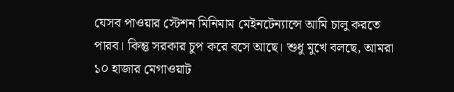যেসব পাওয়ার স্টেশন মিনিমাম মেইনটেন্যান্সে আমি চালু করতে পারব। কিন্তু সরকার চুপ করে বসে আছে। শুধু মুখে বলছে, আমরা ১০ হাজার মেগাওয়াট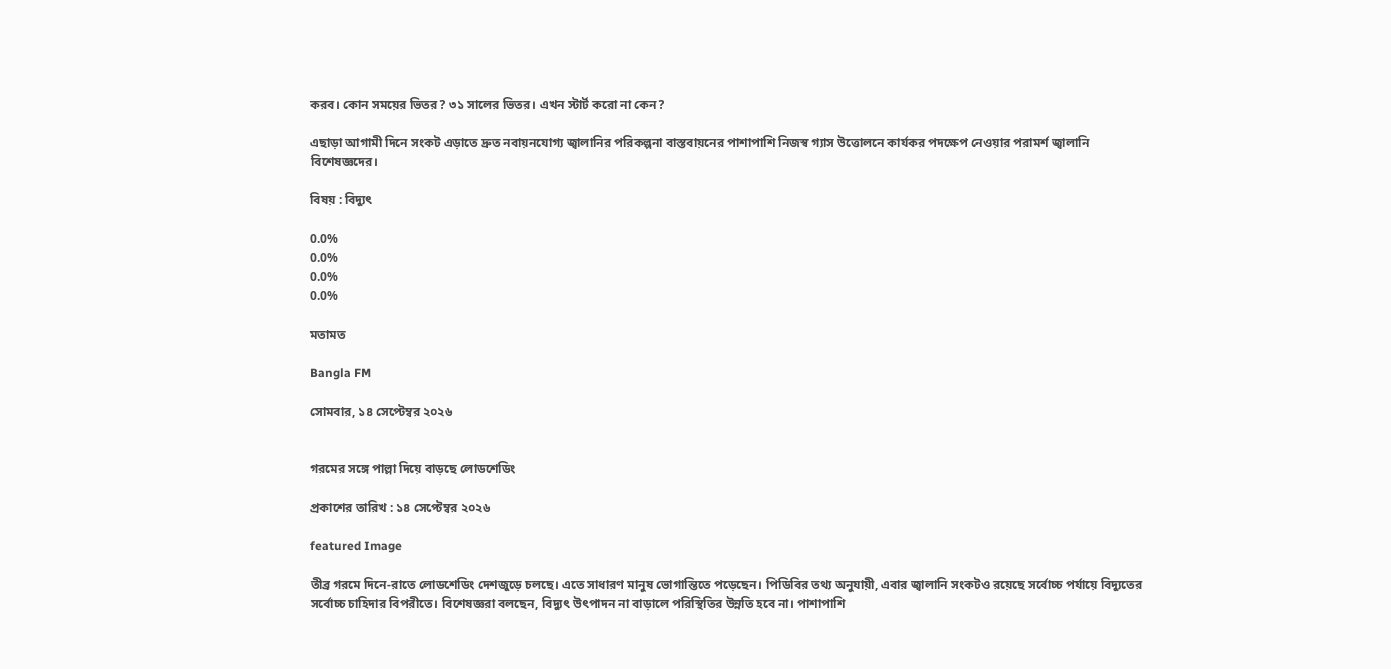করব। কোন সময়ের ভিতর? ৩১ সালের ভিতর। এখন স্টার্ট করো না কেন?

এছাড়া আগামী দিনে সংকট এড়াতে দ্রুত নবায়নযোগ্য জ্বালানির পরিকল্পনা বাস্তবায়নের পাশাপাশি নিজস্ব গ্যাস উত্তোলনে কার্যকর পদক্ষেপ নেওয়ার পরামর্শ জ্বালানি বিশেষজ্ঞদের।

বিষয় : বিদ্যুৎ

0.0%
0.0%
0.0%
0.0%

মতামত

Bangla FM

সোমবার, ১৪ সেপ্টেম্বর ২০২৬


গরমের সঙ্গে পাল্লা দিয়ে বাড়ছে লোডশেডিং

প্রকাশের তারিখ : ১৪ সেপ্টেম্বর ২০২৬

featured Image

তীব্র গরমে দিনে-রাতে লোডশেডিং দেশজুড়ে চলছে। এতে সাধারণ মানুষ ভোগান্তিতে পড়েছেন। পিডিবির তথ্য অনুযায়ী, এবার জ্বালানি সংকটও রয়েছে সর্বোচ্চ পর্যায়ে বিদ্যুতের সর্বোচ্চ চাহিদার বিপরীতে। বিশেষজ্ঞরা বলছেন, বিদ্যুৎ উৎপাদন না বাড়ালে পরিস্থিতির উন্নতি হবে না। পাশাপাশি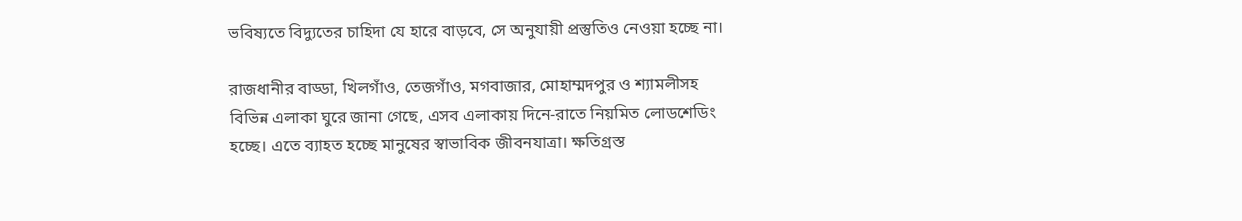ভবিষ্যতে বিদ্যুতের চাহিদা যে হারে বাড়বে, সে অনুযায়ী প্রস্তুতিও নেওয়া হচ্ছে না।

রাজধানীর বাড্ডা, খিলগাঁও, তেজগাঁও, মগবাজার, মোহাম্মদপুর ও শ্যামলীসহ বিভিন্ন এলাকা ঘুরে জানা গেছে, এসব এলাকায় দিনে-রাতে নিয়মিত লোডশেডিং হচ্ছে। এতে ব্যাহত হচ্ছে মানুষের স্বাভাবিক জীবনযাত্রা। ক্ষতিগ্রস্ত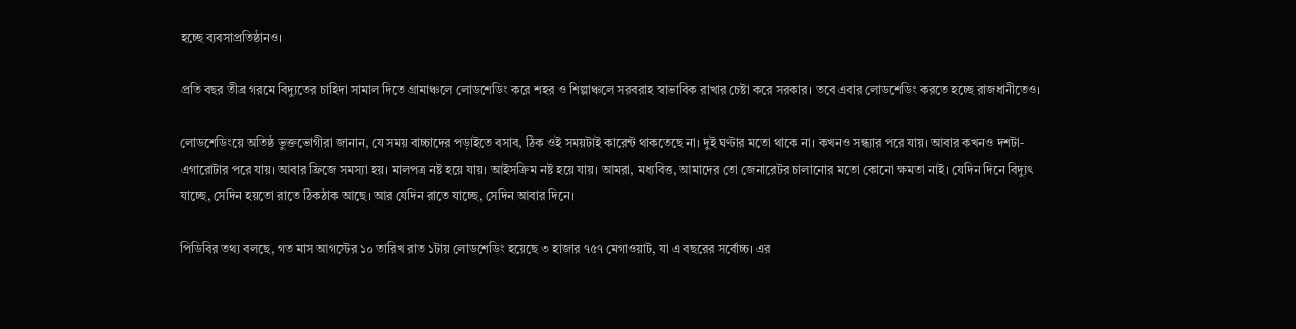হচ্ছে ব্যবসাপ্রতিষ্ঠানও।

প্রতি বছর তীব্র গরমে বিদ্যুতের চাহিদা সামাল দিতে গ্রামাঞ্চলে লোডশেডিং করে শহর ও শিল্পাঞ্চলে সরবরাহ স্বাভাবিক রাখার চেষ্টা করে সরকার। তবে এবার লোডশেডিং করতে হচ্ছে রাজধানীতেও।

লোডশেডিংয়ে অতিষ্ঠ ভুক্তভোগীরা জানান, যে সময় বাচ্চাদের পড়াইতে বসাব, ঠিক ওই সময়টাই কারেন্ট থাকতেছে না। দুই ঘণ্টার মতো থাকে না। কখনও সন্ধ্যার পরে যায়। আবার কখনও দশটা-এগারোটার পরে যায়। আবার ফ্রিজে সমস্যা হয়। মালপত্র নষ্ট হয়ে যায়। আইসক্রিম নষ্ট হয়ে যায়। আমরা, মধ্যবিত্ত, আমাদের তো জেনারেটর চালানোর মতো কোনো ক্ষমতা নাই। যেদিন দিনে বিদ্যুৎ যাচ্ছে, সেদিন হয়তো রাতে ঠিকঠাক আছে। আর যেদিন রাতে যাচ্ছে, সেদিন আবার দিনে।

পিডিবির তথ্য বলছে, গত মাস আগস্টের ১০ তারিখ রাত ১টায় লোডশেডিং হয়েছে ৩ হাজার ৭৫৭ মেগাওয়াট, যা এ বছরের সর্বোচ্চ। এর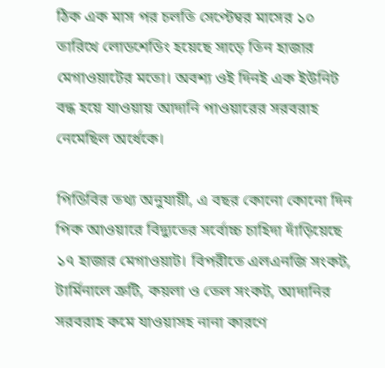ঠিক এক মাস পর চলতি সেপ্টেম্বর মাসের ১০ তারিখে লোডশেডিং হয়েছে সাড়ে তিন হাজার মেগাওয়াটের মতো। অবশ্য ওই দিনই এক ইউনিট বন্ধ হয়ে যাওয়ায় আদানি পাওয়ারের সরবরাহ নেমেছিল অর্ধেকে।

পিডিবির তথ্য অনুযায়ী, এ বছর কোনো কোনো দিন পিক আওয়ারে বিদ্যুতের সর্বোচ্চ চাহিদা দাঁড়িয়েছে ১৭ হাজার মেগাওয়াট। বিপরীতে এলএনজি সংকট, টার্মিনালে ত্রুটি, কয়লা ও তেল সংকট, আদানির সরবরাহ কমে যাওয়াসহ নানা কারণে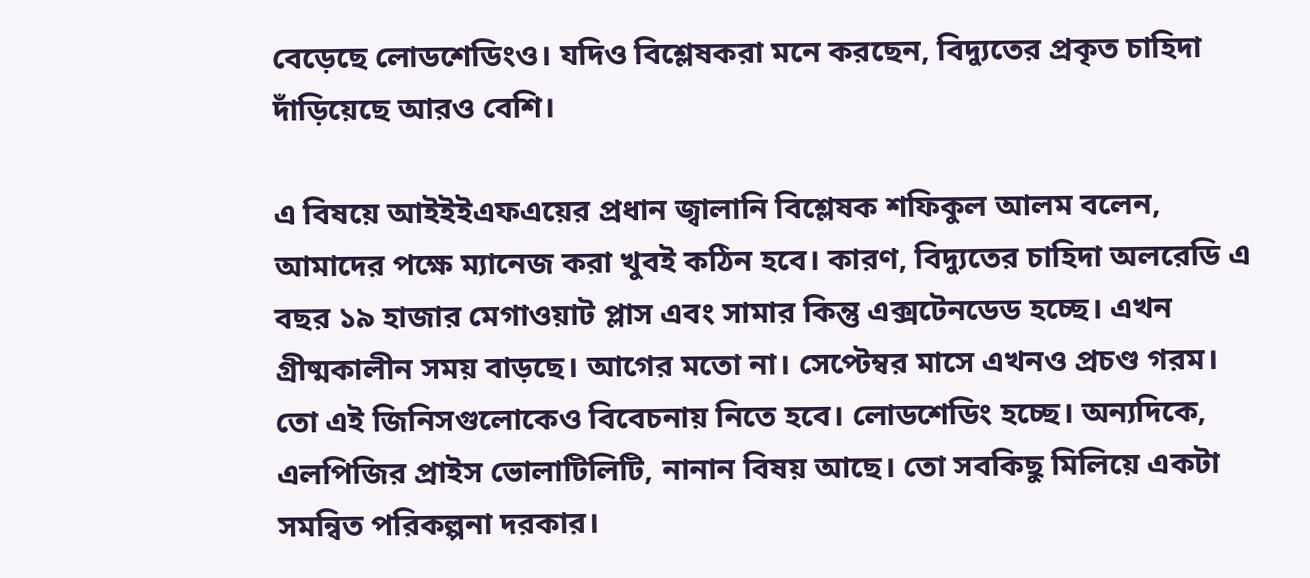বেড়েছে লোডশেডিংও। যদিও বিশ্লেষকরা মনে করছেন, বিদ্যুতের প্রকৃত চাহিদা দাঁড়িয়েছে আরও বেশি।

এ বিষয়ে আইইইএফএয়ের প্রধান জ্বালানি বিশ্লেষক শফিকুল আলম বলেন, আমাদের পক্ষে ম্যানেজ করা খুবই কঠিন হবে। কারণ, বিদ্যুতের চাহিদা অলরেডি এ বছর ১৯ হাজার মেগাওয়াট প্লাস এবং সামার কিন্তু এক্সটেনডেড হচ্ছে। এখন গ্রীষ্মকালীন সময় বাড়ছে। আগের মতো না। সেপ্টেম্বর মাসে এখনও প্রচণ্ড গরম। তো এই জিনিসগুলোকেও বিবেচনায় নিতে হবে। লোডশেডিং হচ্ছে। অন্যদিকে, এলপিজির প্রাইস ভোলাটিলিটি, নানান বিষয় আছে। তো সবকিছু মিলিয়ে একটা সমন্বিত পরিকল্পনা দরকার।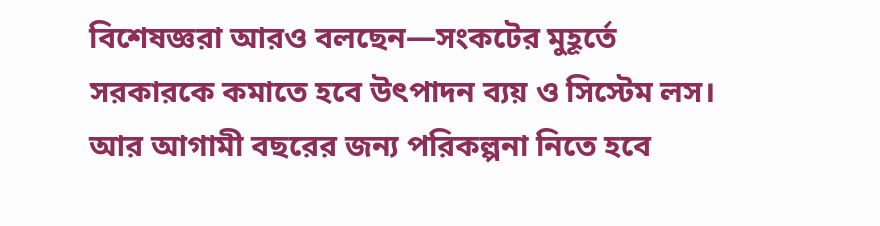বিশেষজ্ঞরা আরও বলছেন—সংকটের মুহূর্তে সরকারকে কমাতে হবে উৎপাদন ব্যয় ও সিস্টেম লস। আর আগামী বছরের জন্য পরিকল্পনা নিতে হবে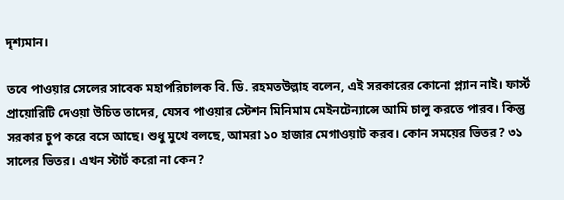দৃশ্যমান।

তবে পাওয়ার সেলের সাবেক মহাপরিচালক বি. ডি. রহমতউল্লাহ বলেন, এই সরকারের কোনো প্ল্যান নাই। ফার্স্ট প্রায়োরিটি দেওয়া উচিত তাদের, যেসব পাওয়ার স্টেশন মিনিমাম মেইনটেন্যান্সে আমি চালু করতে পারব। কিন্তু সরকার চুপ করে বসে আছে। শুধু মুখে বলছে, আমরা ১০ হাজার মেগাওয়াট করব। কোন সময়ের ভিতর? ৩১ সালের ভিতর। এখন স্টার্ট করো না কেন?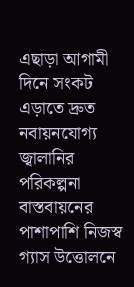এছাড়া আগামী দিনে সংকট এড়াতে দ্রুত নবায়নযোগ্য জ্বালানির পরিকল্পনা বাস্তবায়নের পাশাপাশি নিজস্ব গ্যাস উত্তোলনে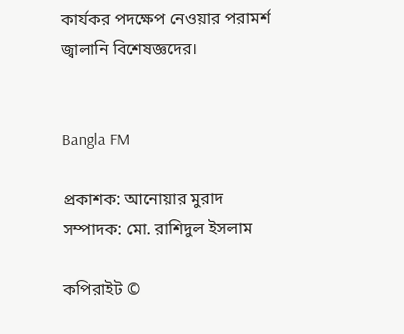কার্যকর পদক্ষেপ নেওয়ার পরামর্শ জ্বালানি বিশেষজ্ঞদের।


Bangla FM

প্রকাশক: আনোয়ার মুরাদ
সম্পাদক: মো. রাশিদুল ইসলাম

কপিরাইট ©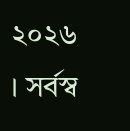২০২৬ । সর্বস্ব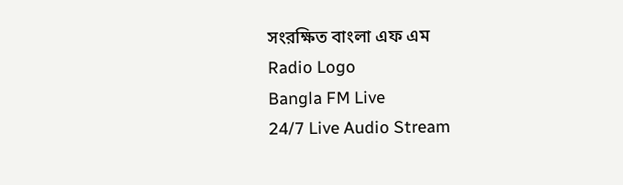সংরক্ষিত বাংলা এফ এম
Radio Logo
Bangla FM Live
24/7 Live Audio Stream